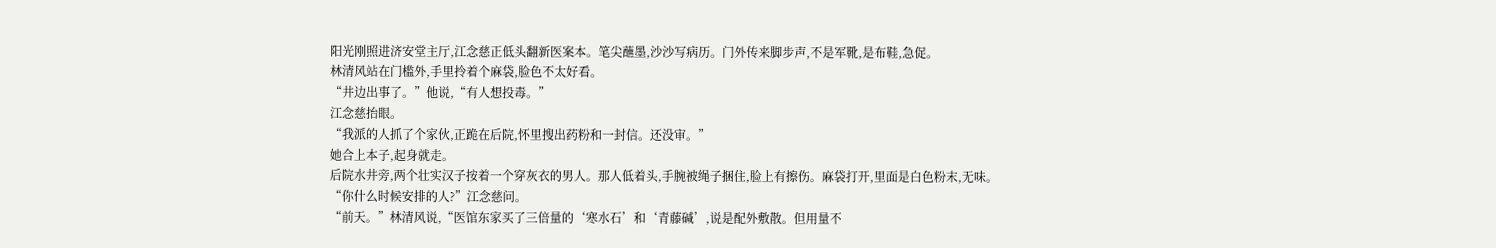阳光刚照进济安堂主厅,江念慈正低头翻新医案本。笔尖蘸墨,沙沙写病历。门外传来脚步声,不是军靴,是布鞋,急促。
林清风站在门槛外,手里拎着个麻袋,脸色不太好看。
“井边出事了。”他说,“有人想投毒。”
江念慈抬眼。
“我派的人抓了个家伙,正跪在后院,怀里搜出药粉和一封信。还没审。”
她合上本子,起身就走。
后院水井旁,两个壮实汉子按着一个穿灰衣的男人。那人低着头,手腕被绳子捆住,脸上有擦伤。麻袋打开,里面是白色粉末,无味。
“你什么时候安排的人?”江念慈问。
“前天。”林清风说,“医馆东家买了三倍量的‘寒水石’和‘青藤碱’,说是配外敷散。但用量不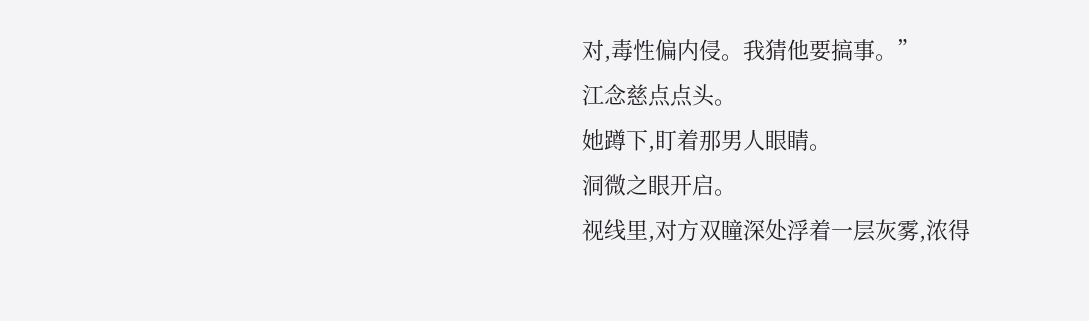对,毒性偏内侵。我猜他要搞事。”
江念慈点点头。
她蹲下,盯着那男人眼睛。
洞微之眼开启。
视线里,对方双瞳深处浮着一层灰雾,浓得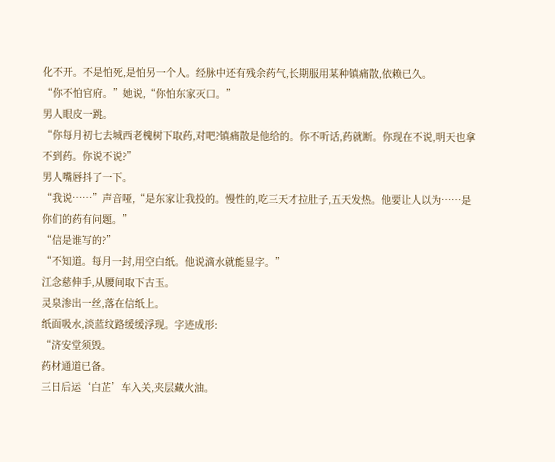化不开。不是怕死,是怕另一个人。经脉中还有残余药气,长期服用某种镇痛散,依赖已久。
“你不怕官府。”她说,“你怕东家灭口。”
男人眼皮一跳。
“你每月初七去城西老槐树下取药,对吧?镇痛散是他给的。你不听话,药就断。你现在不说,明天也拿不到药。你说不说?”
男人嘴唇抖了一下。
“我说……”声音哑,“是东家让我投的。慢性的,吃三天才拉肚子,五天发热。他要让人以为……是你们的药有问题。”
“信是谁写的?”
“不知道。每月一封,用空白纸。他说滴水就能显字。”
江念慈伸手,从腰间取下古玉。
灵泉渗出一丝,落在信纸上。
纸面吸水,淡蓝纹路缓缓浮现。字迹成形:
“济安堂须毁。
药材通道已备。
三日后运‘白芷’车入关,夹层藏火油。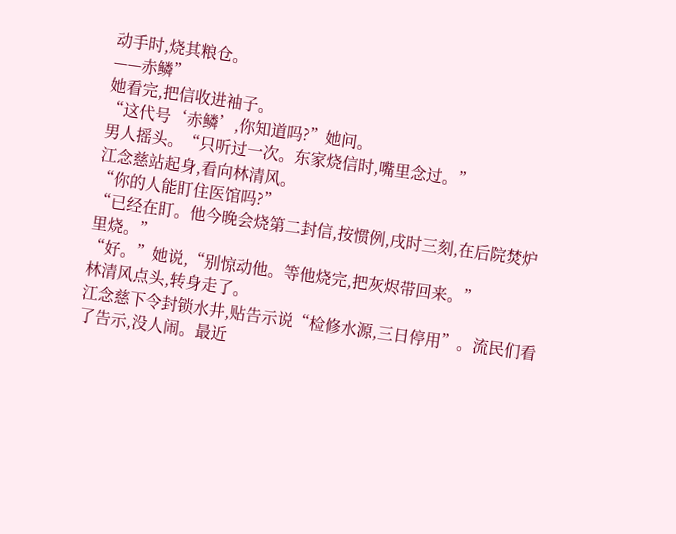动手时,烧其粮仓。
——赤鳞”
她看完,把信收进袖子。
“这代号‘赤鳞’,你知道吗?”她问。
男人摇头。“只听过一次。东家烧信时,嘴里念过。”
江念慈站起身,看向林清风。
“你的人能盯住医馆吗?”
“已经在盯。他今晚会烧第二封信,按惯例,戌时三刻,在后院焚炉里烧。”
“好。”她说,“别惊动他。等他烧完,把灰烬带回来。”
林清风点头,转身走了。
江念慈下令封锁水井,贴告示说“检修水源,三日停用”。流民们看了告示,没人闹。最近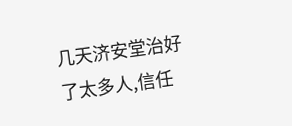几天济安堂治好了太多人,信任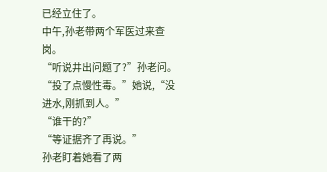已经立住了。
中午,孙老带两个军医过来查岗。
“听说井出问题了?”孙老问。
“投了点慢性毒。”她说,“没进水,刚抓到人。”
“谁干的?”
“等证据齐了再说。”
孙老盯着她看了两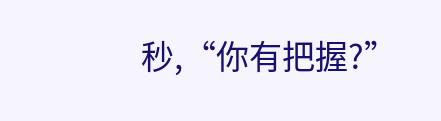秒,“你有把握?”